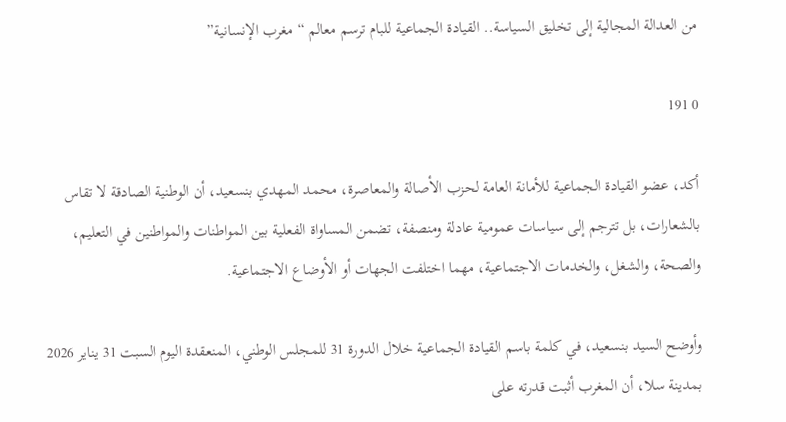من العدالة المجالية إلى تخليق السياسة.. القيادة الجماعية للبام ترسم معالم “مغرب الإنسانية”

0 191

أكد، عضو القيادة الجماعية للأمانة العامة لحزب الأصالة والمعاصرة، محمد المهدي بنسعيد، أن الوطنية الصادقة لا تقاس بالشعارات، بل تترجم إلى سياسات عمومية عادلة ومنصفة، تضمن المساواة الفعلية بين المواطنات والمواطنين في التعليم، والصحة، والشغل، والخدمات الاجتماعية، مهما اختلفت الجهات أو الأوضاع الاجتماعية.

وأوضح السيد بنسعيد، في كلمة باسم القيادة الجماعية خلال الدورة 31 للمجلس الوطني، المنعقدة اليوم السبت 31 يناير 2026 بمدينة سلا، أن المغرب أثبت قدرته على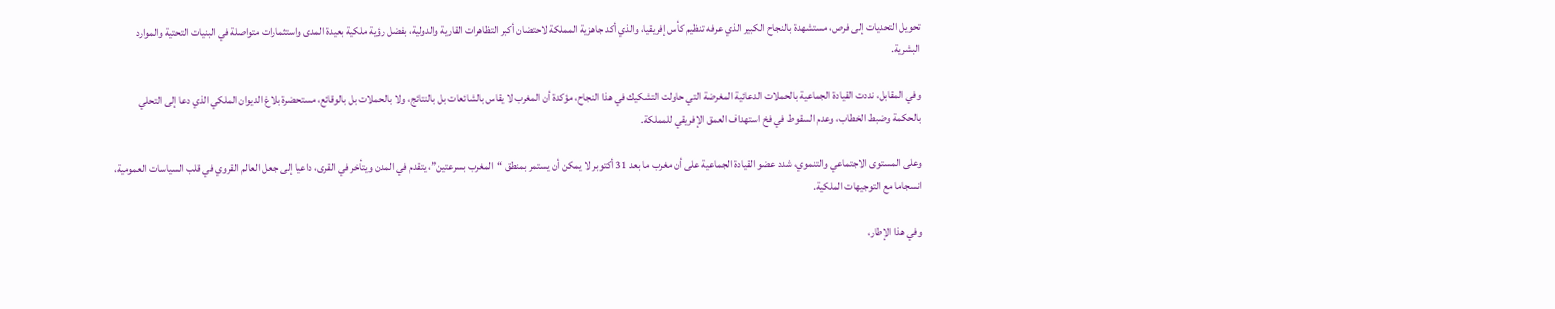تحويل التحديات إلى فرص، مستشهدة بالنجاح الكبير الذي عرفه تنظيم كأس إفريقيا، والذي أكد جاهزية المملكة لاحتضان أكبر التظاهرات القارية والدولية، بفضل رؤية ملكية بعيدة المدى واستثمارات متواصلة في البنيات التحتية والموارد البشرية.

وفي المقابل، نددت القيادة الجماعية بالحملات الدعائية المغرضة التي حاولت التشكيك في هذا النجاح، مؤكدة أن المغرب لا يقاس بالشائعات بل بالنتائج، ولا بالحملات بل بالوقائع، مستحضرة بلاغ الديوان الملكي الذي دعا إلى التحلي بالحكمة وضبط الخطاب، وعدم السقوط في فخ استهداف العمق الإفريقي للمملكة.

وعلى المستوى الاجتماعي والتنموي، شدد عضو القيادة الجماعية على أن مغرب ما بعد 31 أكتوبر لا يمكن أن يستمر بمنطق “المغرب بسرعتين”، يتقدم في المدن ويتأخر في القرى، داعيا إلى جعل العالم القروي في قلب السياسات العمومية، انسجاما مع التوجيهات الملكية.

وفي هذا الإطار،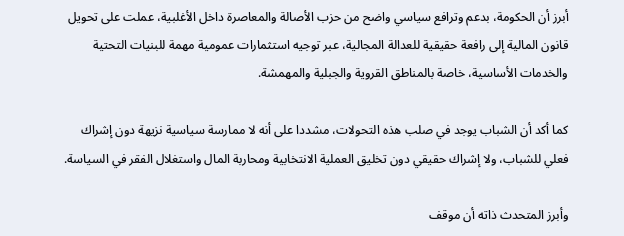أبرز أن الحكومة، بدعم وترافع سياسي واضح من حزب الأصالة والمعاصرة داخل الأغلبية، عملت على تحويل قانون المالية إلى رافعة حقيقية للعدالة المجالية، عبر توجيه استثمارات عمومية مهمة للبنيات التحتية والخدمات الأساسية، خاصة بالمناطق القروية والجبلية والمهمشة.

كما أكد أن الشباب يوجد في صلب هذه التحولات، مشددا على أنه لا ممارسة سياسية نزيهة دون إشراك فعلي للشباب، ولا إشراك حقيقي دون تخليق العملية الانتخابية ومحاربة المال واستغلال الفقر في السياسة.

وأبرز المتحدث ذاته أن موقف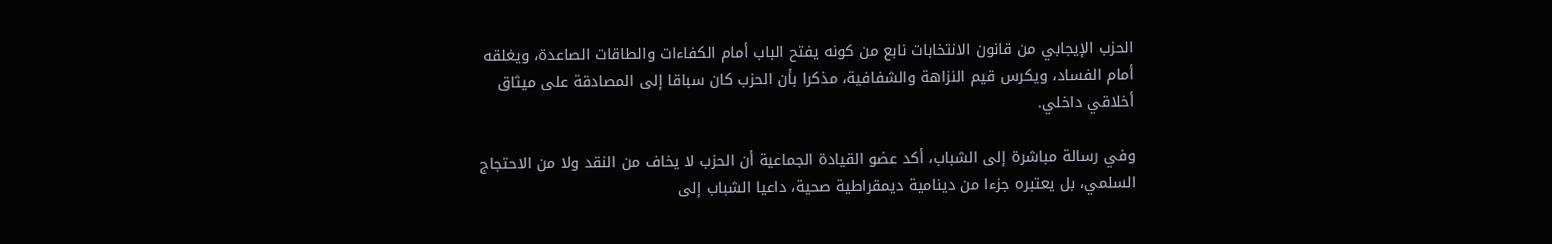الحزب الإيجابي من قانون الانتخابات نابع من كونه يفتح الباب أمام الكفاءات والطاقات الصاعدة، ويغلقه أمام الفساد، ويكرس قيم النزاهة والشفافية، مذكرا بأن الحزب كان سباقا إلى المصادقة على ميثاق أخلاقي داخلي.

وفي رسالة مباشرة إلى الشباب، أكد عضو القيادة الجماعية أن الحزب لا يخاف من النقد ولا من الاحتجاج السلمي، بل يعتبره جزءا من دينامية ديمقراطية صحية، داعيا الشباب إلى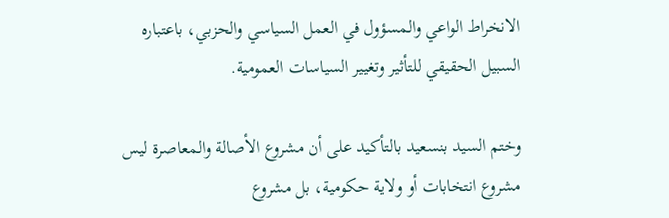الانخراط الواعي والمسؤول في العمل السياسي والحزبي، باعتباره السبيل الحقيقي للتأثير وتغيير السياسات العمومية.

وختم السيد بنسعيد بالتأكيد على أن مشروع الأصالة والمعاصرة ليس مشروع انتخابات أو ولاية حكومية، بل مشروع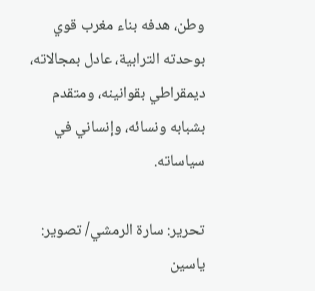وطن، هدفه بناء مغرب قوي بوحدته الترابية، عادل بمجالاته، ديمقراطي بقوانينه، ومتقدم بشبابه ونسائه، وإنساني في سياساته.

تحرير: سارة الرمشي/ تصوير: ياسين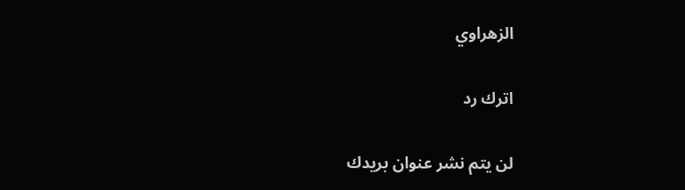الزهراوي

اترك رد

لن يتم نشر عنوان بريدك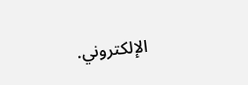الإلكتروني.